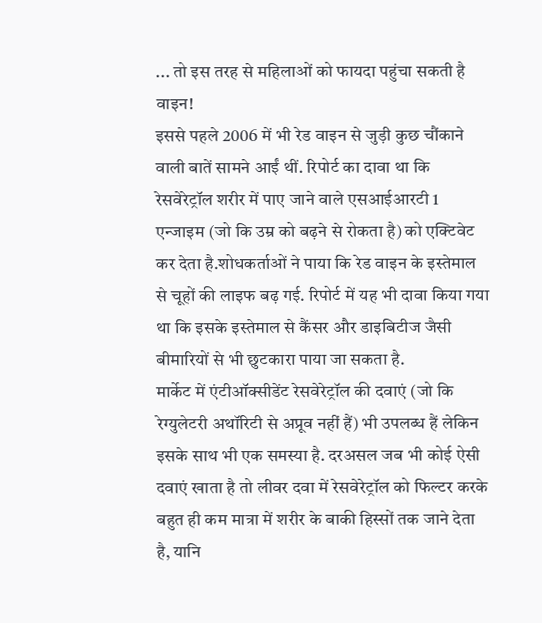... तो इस तरह से महिलाओं को फायदा पहुंचा सकती है वाइन!
इससे पहले 2006 में भी रेड वाइन से जुड़ी कुछ चौंकाने वाली बातें सामने आईं थीं. रिपोर्ट का दावा था कि रेसवेरेट्रॉल शरीर में पाए जाने वाले एसआईआरटी 1 एन्जाइम (जो कि उम्र को बढ़ने से रोकता है) को एक्टिवेट कर देता है.शोधकर्ताओं ने पाया कि रेड वाइन के इस्तेमाल से चूहों की लाइफ बढ़ गई. रिपोर्ट में यह भी दावा किया गया था कि इसके इस्तेमाल से कैंसर और डाइबिटीज जैसी बीमारियों से भी छुटकारा पाया जा सकता है.
मार्केट में एंटीऑक्सीडेंट रेसवेरेट्रॉल की दवाएं (जो कि रेग्युलेटरी अथॉरिटी से अप्रूव नहीं हैं) भी उपलब्ध हैं लेकिन इसके साथ भी एक समस्या है. दरअसल जब भी कोई ऐसी दवाएं खाता है तो लीवर दवा में रेसवेरेट्रॉल को फिल्टर करके बहुत ही कम मात्रा में शरीर के बाकी हिस्सों तक जाने देता है, यानि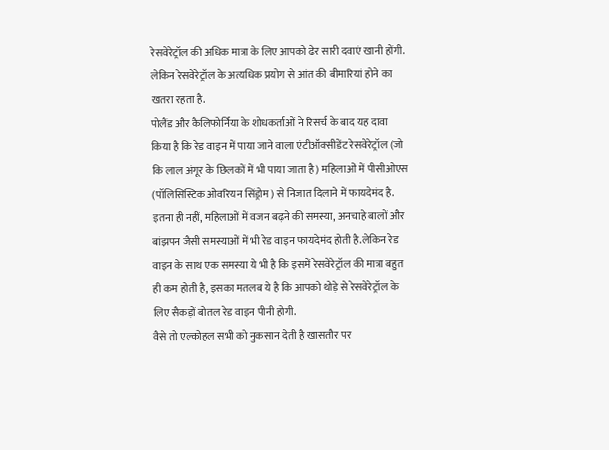रेसवेरेट्रॉल की अधिक मात्रा के लिए आपको ढेर सारी दवाएं खानी होंगी. लेकिन रेसवेरेट्रॉल के अत्यधिक प्रयोग से आंत की बीमारियां होने का खतरा रहता है.
पोलैंड और कैलिफोर्निया के शोधकर्ताओं ने रिसर्च के बाद यह दावा किया है कि रेड वाइन में पाया जाने वाला एंटीऑक्सीडेंट रेसवेरेट्रॉल (जो कि लाल अंगूर के छिलकों में भी पाया जाता है) महिलाओं में पीसीओएस (पॉलिसिस्टिक ओवरियन सिंड्रोम) से निजात दिलाने में फायदेमंद है. इतना ही नहीं, महिलाओं में वजन बढ़ने की समस्या, अनचाहे बालों और बांझपन जैसी समस्याओं में भी रेड वाइन फायदेमंद होती है.लेकिन रेड वाइन के साथ एक समस्या ये भी है कि इसमें रेसवेरेट्रॉल की मात्रा बहुत ही कम होती है, इसका मतलब ये है कि आपको थोड़े से रेसवेरेट्रॉल के लिए सैकड़ों बोतल रेड वाइन पीनी होगी.
वैसे तो एल्कोहल सभी को नुकसान देती है खासतौर पर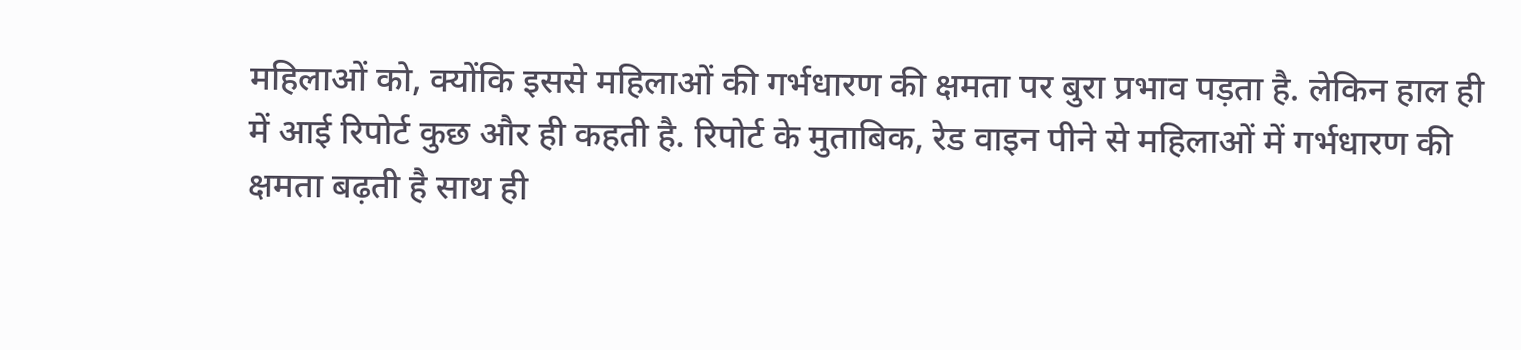महिलाओं को, क्योंकि इससे महिलाओं की गर्भधारण की क्षमता पर बुरा प्रभाव पड़ता है. लेकिन हाल ही में आई रिपोर्ट कुछ और ही कहती है. रिपोर्ट के मुताबिक, रेड वाइन पीने से महिलाओं में गर्भधारण की क्षमता बढ़ती है साथ ही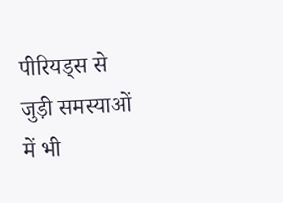पीरियड्स से जुड़ी समस्याओं में भी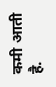कमी आती है.